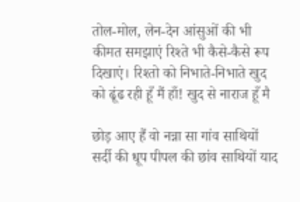तोल-मोल, लेन-देन आंसुओं की भी कीमत समझाएं रिश्ते भी कैसे-कैसे रूप दिखाएं। रिश्तो को निभाते-निभाते खुद को ढूंढ रही हूँ मैं हाँ! खुद से नाराज हूँ मै

छोड़ आए हैं वो नन्ना सा गांव साथियों सर्दी की धूप पीपल की छांव साथियों याद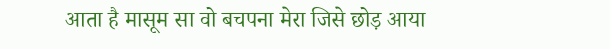आता है मासूम सा वो बचपना मेरा जिसे छोड़ आया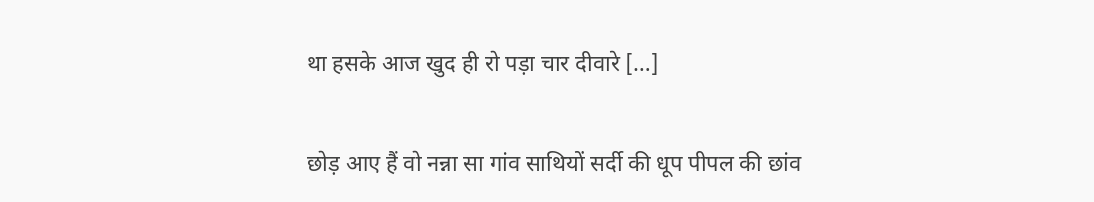था हसके आज खुद ही रो पड़ा चार दीवारे […]

छोड़ आए हैं वो नन्ना सा गांव साथियों सर्दी की धूप पीपल की छांव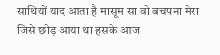साथियों याद आता है मासूम सा वो बचपना मेरा जिसे छोड़ आया था हसके आज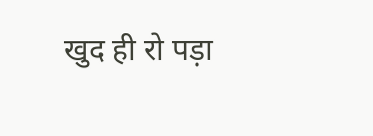खुद ही रो पड़ा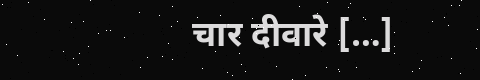चार दीवारे […]